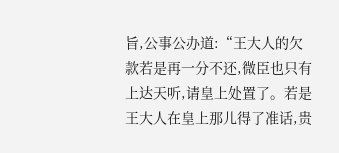旨,公事公办道:“王大人的欠款若是再一分不还,微臣也只有上达天听,请皇上处置了。若是王大人在皇上那儿得了准话,贵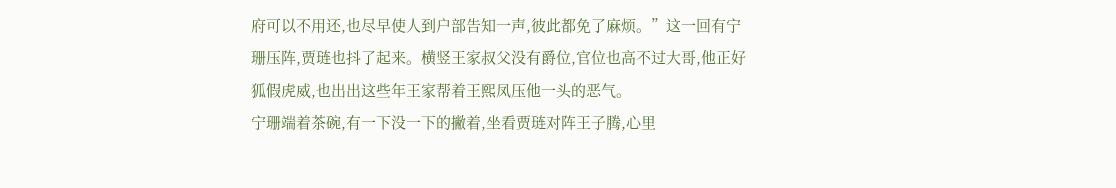府可以不用还,也尽早使人到户部告知一声,彼此都免了麻烦。”这一回有宁珊压阵,贾琏也抖了起来。横竖王家叔父没有爵位,官位也高不过大哥,他正好狐假虎威,也出出这些年王家帮着王熙凤压他一头的恶气。
宁珊端着茶碗,有一下没一下的撇着,坐看贾琏对阵王子腾,心里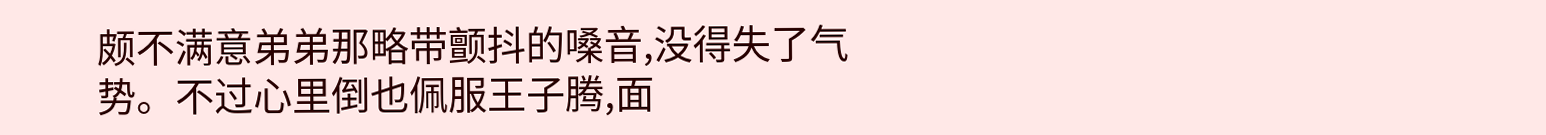颇不满意弟弟那略带颤抖的嗓音,没得失了气势。不过心里倒也佩服王子腾,面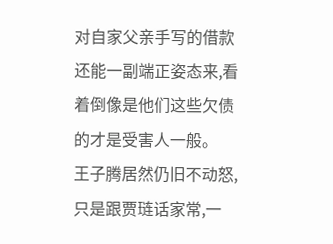对自家父亲手写的借款还能一副端正姿态来,看着倒像是他们这些欠债的才是受害人一般。
王子腾居然仍旧不动怒,只是跟贾琏话家常,一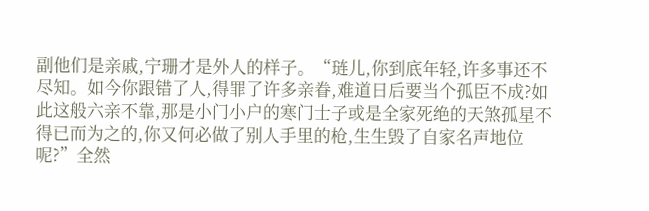副他们是亲戚,宁珊才是外人的样子。“琏儿,你到底年轻,许多事还不尽知。如今你跟错了人,得罪了许多亲眷,难道日后要当个孤臣不成?如此这般六亲不靠,那是小门小户的寒门士子或是全家死绝的天煞孤星不得已而为之的,你又何必做了别人手里的枪,生生毁了自家名声地位呢?”全然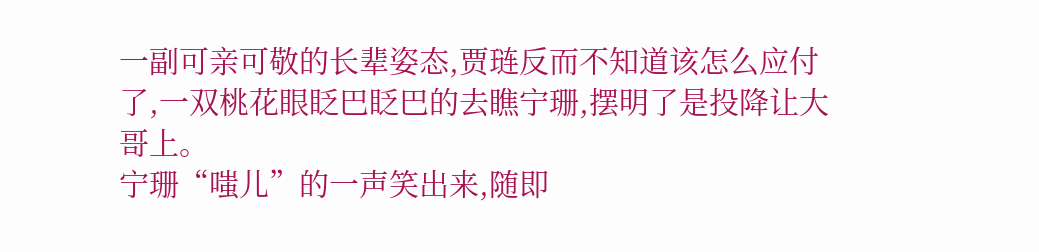一副可亲可敬的长辈姿态,贾琏反而不知道该怎么应付了,一双桃花眼眨巴眨巴的去瞧宁珊,摆明了是投降让大哥上。
宁珊“嗤儿”的一声笑出来,随即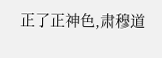正了正神色,肃穆道